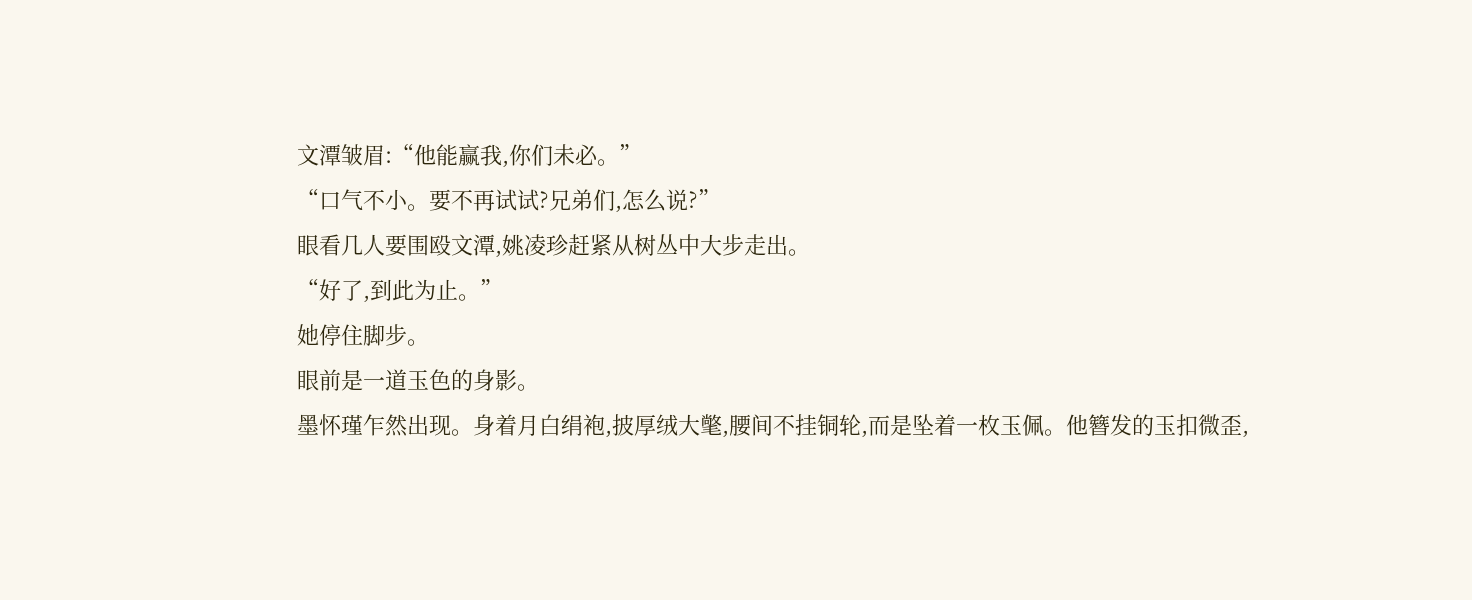文潭皱眉:“他能赢我,你们未必。”
“口气不小。要不再试试?兄弟们,怎么说?”
眼看几人要围殴文潭,姚凌珍赶紧从树丛中大步走出。
“好了,到此为止。”
她停住脚步。
眼前是一道玉色的身影。
墨怀瑾乍然出现。身着月白绢袍,披厚绒大氅,腰间不挂铜轮,而是坠着一枚玉佩。他簪发的玉扣微歪,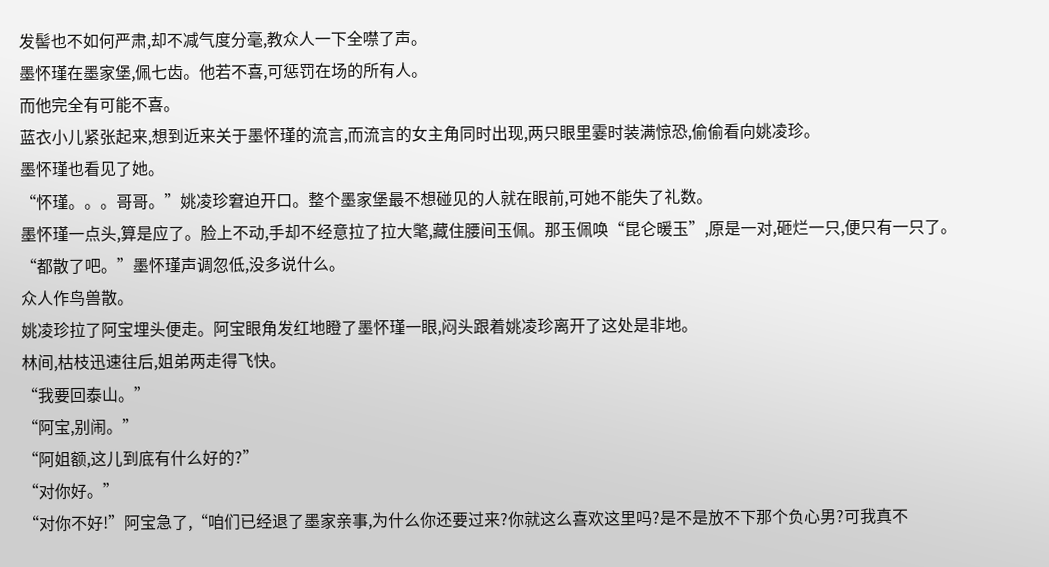发髻也不如何严肃,却不减气度分毫,教众人一下全噤了声。
墨怀瑾在墨家堡,佩七齿。他若不喜,可惩罚在场的所有人。
而他完全有可能不喜。
蓝衣小儿紧张起来,想到近来关于墨怀瑾的流言,而流言的女主角同时出现,两只眼里霎时装满惊恐,偷偷看向姚凌珍。
墨怀瑾也看见了她。
“怀瑾。。。哥哥。”姚凌珍窘迫开口。整个墨家堡最不想碰见的人就在眼前,可她不能失了礼数。
墨怀瑾一点头,算是应了。脸上不动,手却不经意拉了拉大氅,藏住腰间玉佩。那玉佩唤“昆仑暖玉”,原是一对,砸烂一只,便只有一只了。
“都散了吧。”墨怀瑾声调忽低,没多说什么。
众人作鸟兽散。
姚凌珍拉了阿宝埋头便走。阿宝眼角发红地瞪了墨怀瑾一眼,闷头跟着姚凌珍离开了这处是非地。
林间,枯枝迅速往后,姐弟两走得飞快。
“我要回泰山。”
“阿宝,别闹。”
“阿姐额,这儿到底有什么好的?”
“对你好。”
“对你不好!”阿宝急了,“咱们已经退了墨家亲事,为什么你还要过来?你就这么喜欢这里吗?是不是放不下那个负心男?可我真不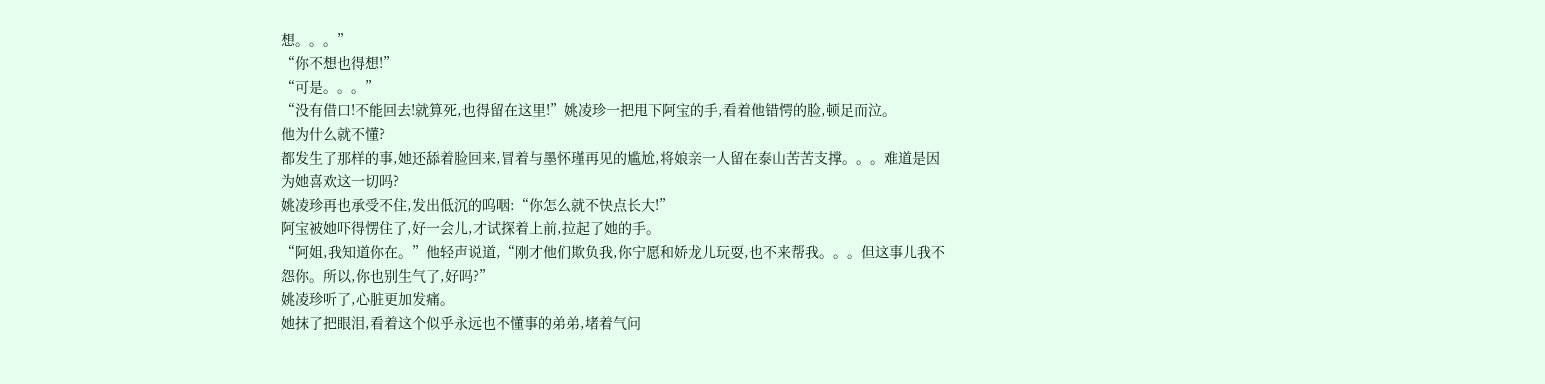想。。。”
“你不想也得想!”
“可是。。。”
“没有借口!不能回去!就算死,也得留在这里!”姚凌珍一把甩下阿宝的手,看着他错愕的脸,顿足而泣。
他为什么就不懂?
都发生了那样的事,她还舔着脸回来,冒着与墨怀瑾再见的尴尬,将娘亲一人留在泰山苦苦支撑。。。难道是因为她喜欢这一切吗?
姚凌珍再也承受不住,发出低沉的呜咽:“你怎么就不快点长大!”
阿宝被她吓得愣住了,好一会儿,才试探着上前,拉起了她的手。
“阿姐,我知道你在。”他轻声说道,“刚才他们欺负我,你宁愿和娇龙儿玩耍,也不来帮我。。。但这事儿我不怨你。所以,你也别生气了,好吗?”
姚凌珍听了,心脏更加发痛。
她抹了把眼泪,看着这个似乎永远也不懂事的弟弟,堵着气问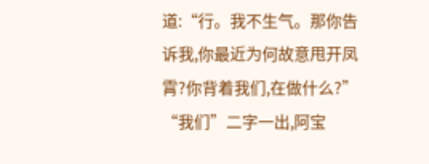道:“行。我不生气。那你告诉我,你最近为何故意甩开凤霄?你背着我们,在做什么?”
“我们”二字一出,阿宝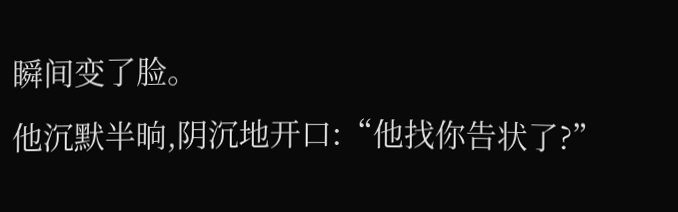瞬间变了脸。
他沉默半晌,阴沉地开口:“他找你告状了?”